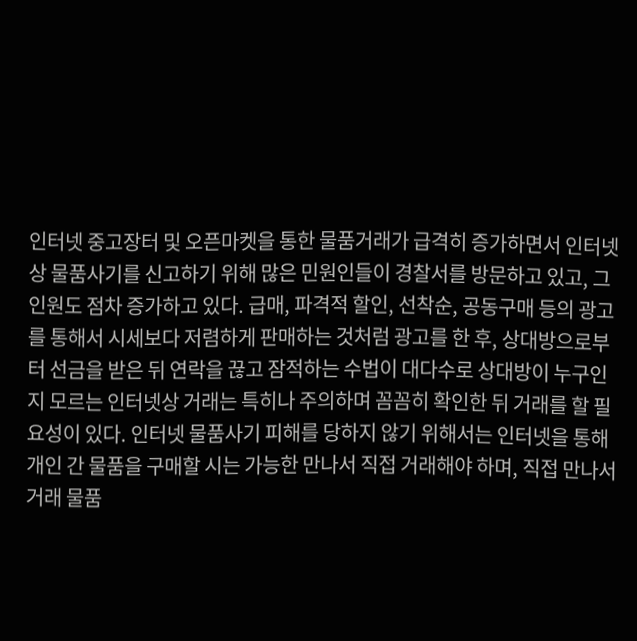인터넷 중고장터 및 오픈마켓을 통한 물품거래가 급격히 증가하면서 인터넷 상 물품사기를 신고하기 위해 많은 민원인들이 경찰서를 방문하고 있고, 그 인원도 점차 증가하고 있다. 급매, 파격적 할인, 선착순, 공동구매 등의 광고를 통해서 시세보다 저렴하게 판매하는 것처럼 광고를 한 후, 상대방으로부터 선금을 받은 뒤 연락을 끊고 잠적하는 수법이 대다수로 상대방이 누구인지 모르는 인터넷상 거래는 특히나 주의하며 꼼꼼히 확인한 뒤 거래를 할 필요성이 있다. 인터넷 물품사기 피해를 당하지 않기 위해서는 인터넷을 통해 개인 간 물품을 구매할 시는 가능한 만나서 직접 거래해야 하며, 직접 만나서 거래 물품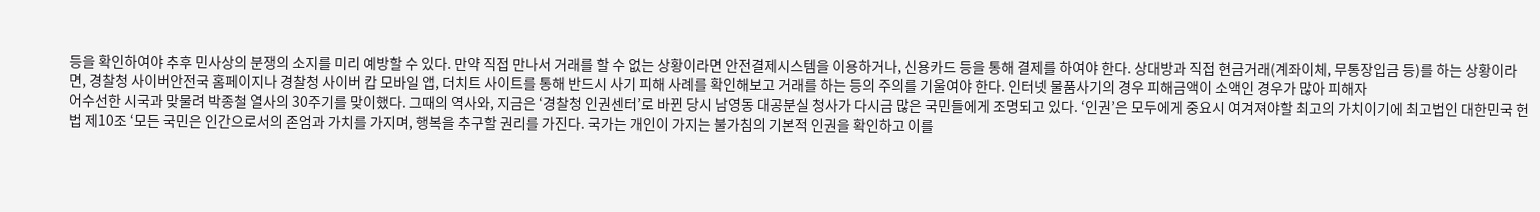등을 확인하여야 추후 민사상의 분쟁의 소지를 미리 예방할 수 있다. 만약 직접 만나서 거래를 할 수 없는 상황이라면 안전결제시스템을 이용하거나, 신용카드 등을 통해 결제를 하여야 한다. 상대방과 직접 현금거래(계좌이체, 무통장입금 등)를 하는 상황이라면, 경찰청 사이버안전국 홈페이지나 경찰청 사이버 캅 모바일 앱, 더치트 사이트를 통해 반드시 사기 피해 사례를 확인해보고 거래를 하는 등의 주의를 기울여야 한다. 인터넷 물품사기의 경우 피해금액이 소액인 경우가 많아 피해자
어수선한 시국과 맞물려 박종철 열사의 30주기를 맞이했다. 그때의 역사와, 지금은 ‘경찰청 인권센터’로 바뀐 당시 남영동 대공분실 청사가 다시금 많은 국민들에게 조명되고 있다. ‘인권’은 모두에게 중요시 여겨져야할 최고의 가치이기에 최고법인 대한민국 헌법 제10조 ‘모든 국민은 인간으로서의 존엄과 가치를 가지며, 행복을 추구할 권리를 가진다. 국가는 개인이 가지는 불가침의 기본적 인권을 확인하고 이를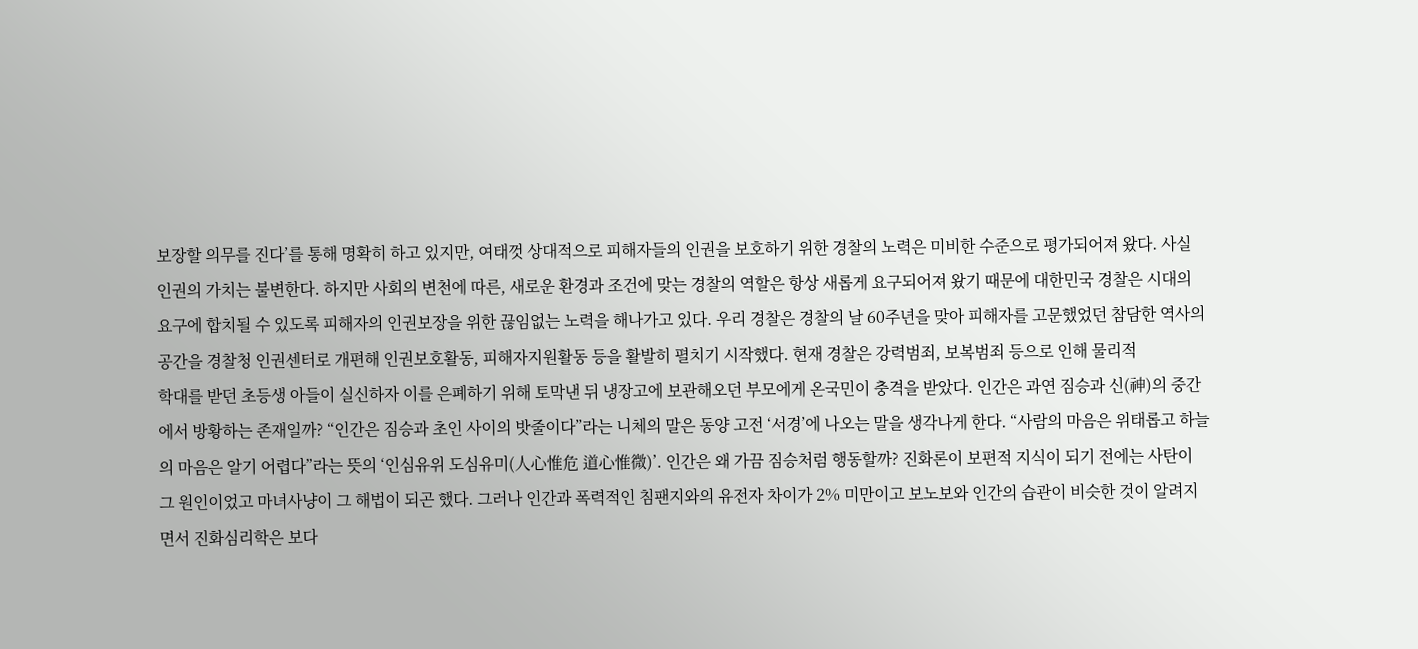보장할 의무를 진다’를 통해 명확히 하고 있지만, 여태껏 상대적으로 피해자들의 인권을 보호하기 위한 경찰의 노력은 미비한 수준으로 평가되어져 왔다. 사실 인권의 가치는 불변한다. 하지만 사회의 변천에 따른, 새로운 환경과 조건에 맞는 경찰의 역할은 항상 새롭게 요구되어져 왔기 때문에 대한민국 경찰은 시대의 요구에 합치될 수 있도록 피해자의 인권보장을 위한 끊임없는 노력을 해나가고 있다. 우리 경찰은 경찰의 날 60주년을 맞아 피해자를 고문했었던 참담한 역사의 공간을 경찰청 인권센터로 개편해 인권보호활동, 피해자지원활동 등을 활발히 펼치기 시작했다. 현재 경찰은 강력범죄, 보복범죄 등으로 인해 물리적
학대를 받던 초등생 아들이 실신하자 이를 은폐하기 위해 토막낸 뒤 냉장고에 보관해오던 부모에게 온국민이 충격을 받았다. 인간은 과연 짐승과 신(神)의 중간에서 방황하는 존재일까? “인간은 짐승과 초인 사이의 밧줄이다”라는 니체의 말은 동양 고전 ‘서경’에 나오는 말을 생각나게 한다. “사람의 마음은 위태롭고 하늘의 마음은 알기 어렵다”라는 뜻의 ‘인심유위 도심유미(人心惟危 道心惟微)’. 인간은 왜 가끔 짐승처럼 행동할까? 진화론이 보편적 지식이 되기 전에는 사탄이 그 원인이었고 마녀사냥이 그 해법이 되곤 했다. 그러나 인간과 폭력적인 침팬지와의 유전자 차이가 2% 미만이고 보노보와 인간의 습관이 비슷한 것이 알려지면서 진화심리학은 보다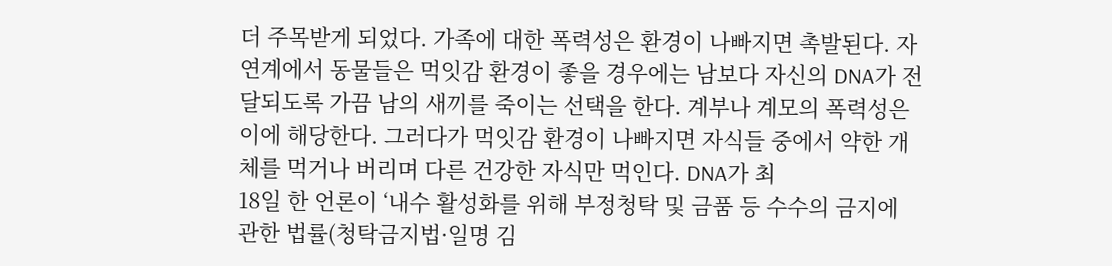더 주목받게 되었다. 가족에 대한 폭력성은 환경이 나빠지면 촉발된다. 자연계에서 동물들은 먹잇감 환경이 좋을 경우에는 남보다 자신의 DNA가 전달되도록 가끔 남의 새끼를 죽이는 선택을 한다. 계부나 계모의 폭력성은 이에 해당한다. 그러다가 먹잇감 환경이 나빠지면 자식들 중에서 약한 개체를 먹거나 버리며 다른 건강한 자식만 먹인다. DNA가 최
18일 한 언론이 ‘내수 활성화를 위해 부정청탁 및 금품 등 수수의 금지에 관한 법률(청탁금지법·일명 김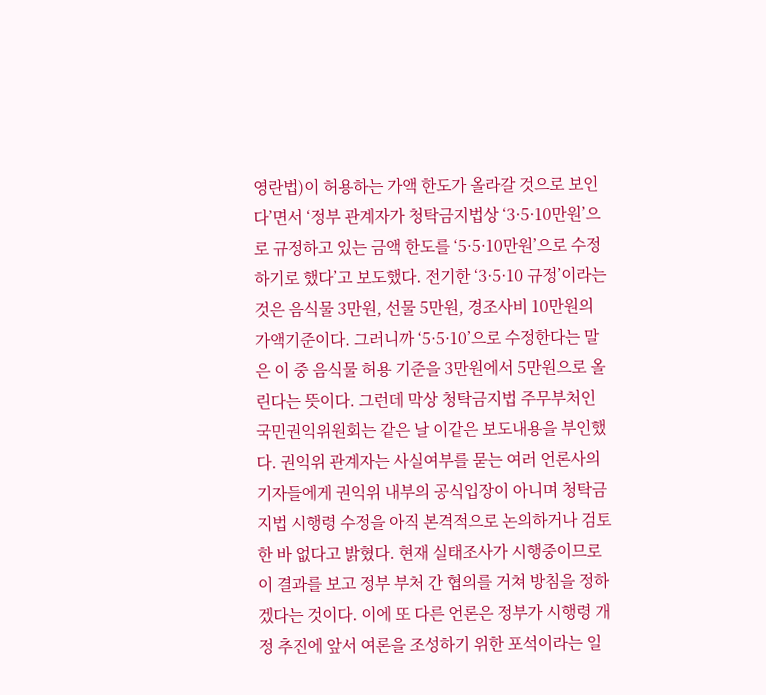영란법)이 허용하는 가액 한도가 올라갈 것으로 보인다’면서 ‘정부 관계자가 청탁금지법상 ‘3·5·10만원’으로 규정하고 있는 금액 한도를 ‘5·5·10만원’으로 수정하기로 했다’고 보도했다. 전기한 ‘3·5·10 규정’이라는 것은 음식물 3만원, 선물 5만원, 경조사비 10만원의 가액기준이다. 그러니까 ‘5·5·10’으로 수정한다는 말은 이 중 음식물 허용 기준을 3만원에서 5만원으로 올린다는 뜻이다. 그런데 막상 청탁금지법 주무부처인 국민권익위원회는 같은 날 이같은 보도내용을 부인했다. 권익위 관계자는 사실여부를 묻는 여러 언론사의 기자들에게 권익위 내부의 공식입장이 아니며 청탁금지법 시행령 수정을 아직 본격적으로 논의하거나 검토한 바 없다고 밝혔다. 현재 실태조사가 시행중이므로 이 결과를 보고 정부 부처 간 협의를 거쳐 방침을 정하겠다는 것이다. 이에 또 다른 언론은 정부가 시행령 개정 추진에 앞서 여론을 조성하기 위한 포석이라는 일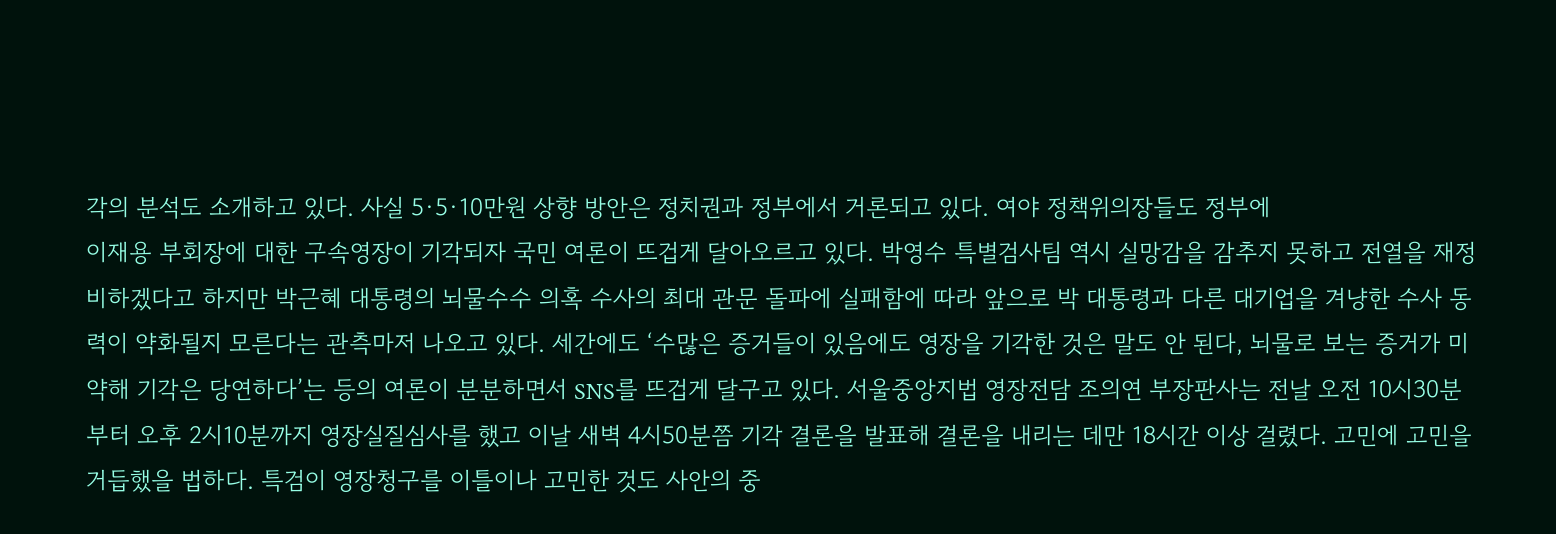각의 분석도 소개하고 있다. 사실 5·5·10만원 상향 방안은 정치권과 정부에서 거론되고 있다. 여야 정책위의장들도 정부에
이재용 부회장에 대한 구속영장이 기각되자 국민 여론이 뜨겁게 달아오르고 있다. 박영수 특별검사팀 역시 실망감을 감추지 못하고 전열을 재정비하겠다고 하지만 박근혜 대통령의 뇌물수수 의혹 수사의 최대 관문 돌파에 실패함에 따라 앞으로 박 대통령과 다른 대기업을 겨냥한 수사 동력이 약화될지 모른다는 관측마저 나오고 있다. 세간에도 ‘수많은 증거들이 있음에도 영장을 기각한 것은 말도 안 된다, 뇌물로 보는 증거가 미약해 기각은 당연하다’는 등의 여론이 분분하면서 SNS를 뜨겁게 달구고 있다. 서울중앙지법 영장전담 조의연 부장판사는 전날 오전 10시30분부터 오후 2시10분까지 영장실질심사를 했고 이날 새벽 4시50분쯤 기각 결론을 발표해 결론을 내리는 데만 18시간 이상 걸렸다. 고민에 고민을 거듭했을 법하다. 특검이 영장청구를 이틀이나 고민한 것도 사안의 중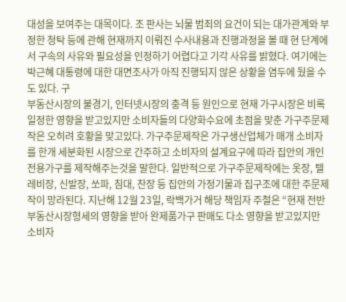대성을 보여주는 대목이다. 조 판사는 뇌물 범죄의 요건이 되는 대가관계와 부정한 청탁 등에 관해 현재까지 이뤄진 수사내용과 진행과정을 볼 때 현 단계에서 구속의 사유와 필요성을 인정하기 어렵다고 기각 사유를 밝혔다. 여기에는 박근혜 대통령에 대한 대면조사가 아직 진행되지 않은 상황을 염두에 뒀을 수도 있다. 구
부동산시장의 불경기, 인터넷시장의 충격 등 원인으로 현재 가구시장은 비록 일정한 영향을 받고있지만 소비자들의 다양화수요에 초점을 맞춘 가구주문제작은 오히려 호황을 맞고있다. 가구주문제작은 가구생산업체가 매개 소비자를 한개 세분화된 시장으로 간주하고 소비자의 설계요구에 따라 집안의 개인전용가구를 제작해주는것을 말한다. 일반적으로 가구주문제작에는 옷장, 텔레비장, 신발장, 쏘파, 침대, 찬장 등 집안의 가정기물과 집구조에 대한 주문제작이 망라된다. 지난해 12월 23일, 락백가거 해당 책임자 주철은 “현재 전반 부동산시장형세의 영향을 받아 완제품가구 판매도 다소 영향을 받고있지만 소비자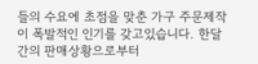들의 수요에 초점을 맞춘 가구 주문제작이 폭발적인 인기를 갖고있습니다. 한달간의 판매상황으로부터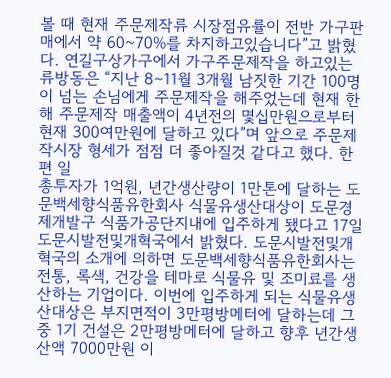볼 때 현재 주문제작류 시장점유률이 전반 가구판매에서 약 60~70%를 차지하고있습니다”고 밝혔다. 연길구상가구에서 가구주문제작을 하고있는 류방동은 “지난 8∼11월 3개월 남짓한 기간 100명이 넘는 손님에게 주문제작을 해주었는데 현재 한해 주문제작 매출액이 4년전의 몇십만원으로부터 현재 300여만원에 달하고 있다”며 앞으로 주문제작시장 형세가 점점 더 좋아질것 같다고 했다. 한편 일
총투자가 1억원, 년간생산량이 1만톤에 달하는 도문백세향식품유한회사 식물유생산대상이 도문경제개발구 식품가공단지내에 입주하게 됐다고 17일 도문시발전및개혁국에서 밝혔다. 도문시발전및개혁국의 소개에 의하면 도문백세향식품유한회사는 전통, 록색, 건강을 테마로 식물유 및 조미료를 생산하는 기업이다. 이번에 입주하게 되는 식물유생산대상은 부지면적이 3만평방메터에 달하는데 그중 1기 건설은 2만평방메터에 달하고 향후 년간생산액 7000만원 이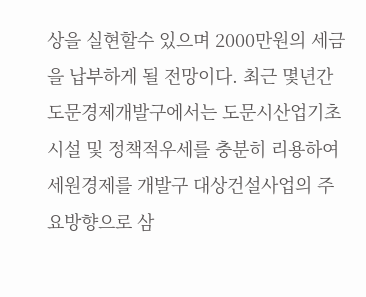상을 실현할수 있으며 2000만원의 세금을 납부하게 될 전망이다. 최근 몇년간 도문경제개발구에서는 도문시산업기초시설 및 정책적우세를 충분히 리용하여 세원경제를 개발구 대상건설사업의 주요방향으로 삼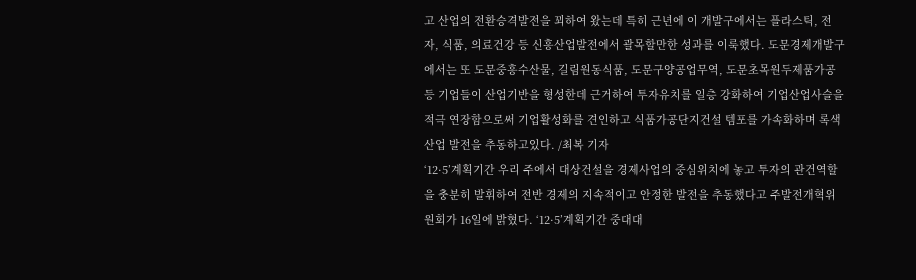고 산업의 전환승격발전을 꾀하여 왔는데 특히 근년에 이 개발구에서는 플라스틱, 전자, 식품, 의료건강 등 신흥산업발전에서 괄목할만한 성과를 이룩했다. 도문경제개발구에서는 또 도문중흥수산물, 길림원동식품, 도문구양공업무역, 도문초목원두제품가공 등 기업들이 산업기반을 형성한데 근거하여 투자유치를 일층 강화하여 기업산업사슬을 적극 연장함으로써 기업활성화를 견인하고 식품가공단지건설 템포를 가속화하며 록색산업 발전을 추동하고있다. /최복 기자
‘12·5’계획기간 우리 주에서 대상건설을 경제사업의 중심위치에 놓고 투자의 관건역할을 충분히 발휘하여 전반 경제의 지속적이고 안정한 발전을 추동했다고 주발전개혁위원회가 16일에 밝혔다. ‘12·5’계획기간 중대대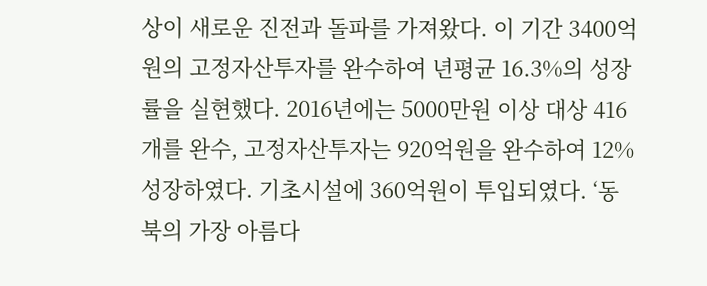상이 새로운 진전과 돌파를 가져왔다. 이 기간 3400억원의 고정자산투자를 완수하여 년평균 16.3%의 성장률을 실현했다. 2016년에는 5000만원 이상 대상 416개를 완수, 고정자산투자는 920억원을 완수하여 12% 성장하였다. 기초시설에 360억원이 투입되였다. ‘동북의 가장 아름다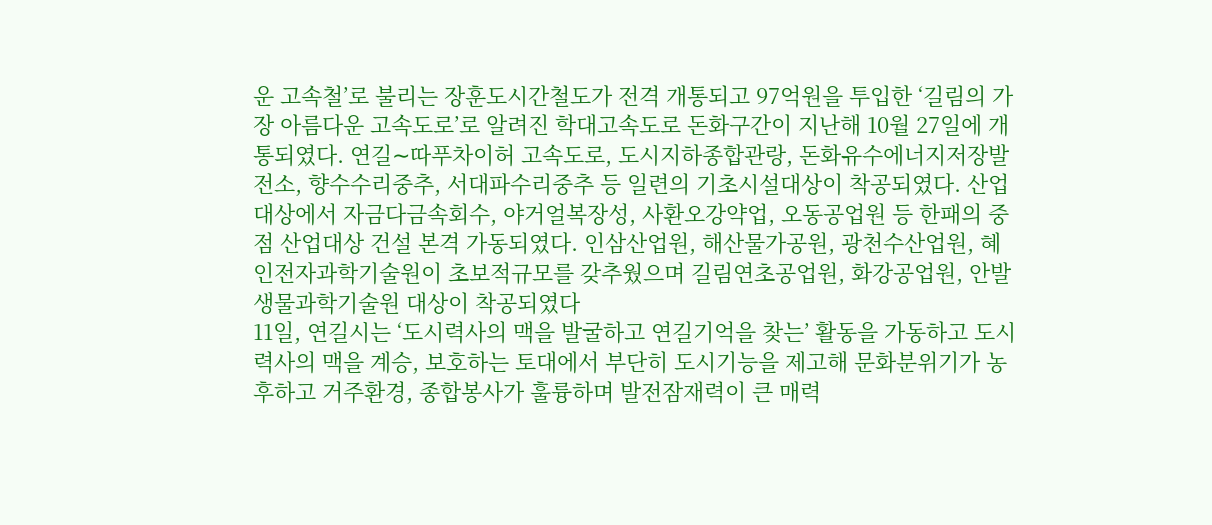운 고속철’로 불리는 장훈도시간철도가 전격 개통되고 97억원을 투입한 ‘길림의 가장 아름다운 고속도로’로 알려진 학대고속도로 돈화구간이 지난해 10월 27일에 개통되였다. 연길∼따푸차이허 고속도로, 도시지하종합관랑, 돈화유수에너지저장발전소, 향수수리중추, 서대파수리중추 등 일련의 기초시설대상이 착공되였다. 산업대상에서 자금다금속회수, 야거얼복장성, 사환오강약업, 오동공업원 등 한패의 중점 산업대상 건설 본격 가동되였다. 인삼산업원, 해산물가공원, 광천수산업원, 혜인전자과학기술원이 초보적규모를 갖추웠으며 길림연초공업원, 화강공업원, 안발생물과학기술원 대상이 착공되였다
11일, 연길시는 ‘도시력사의 맥을 발굴하고 연길기억을 찾는’ 활동을 가동하고 도시력사의 맥을 계승, 보호하는 토대에서 부단히 도시기능을 제고해 문화분위기가 농후하고 거주환경, 종합봉사가 훌륭하며 발전잠재력이 큰 매력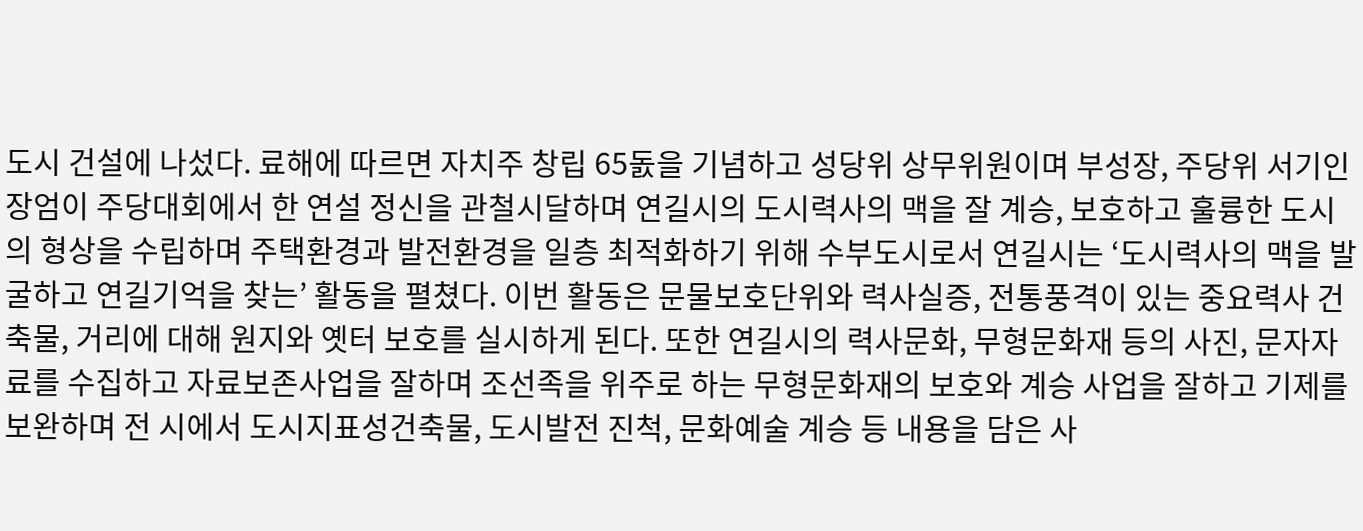도시 건설에 나섰다. 료해에 따르면 자치주 창립 65돐을 기념하고 성당위 상무위원이며 부성장, 주당위 서기인 장엄이 주당대회에서 한 연설 정신을 관철시달하며 연길시의 도시력사의 맥을 잘 계승, 보호하고 훌륭한 도시의 형상을 수립하며 주택환경과 발전환경을 일층 최적화하기 위해 수부도시로서 연길시는 ‘도시력사의 맥을 발굴하고 연길기억을 찾는’ 활동을 펼쳤다. 이번 활동은 문물보호단위와 력사실증, 전통풍격이 있는 중요력사 건축물, 거리에 대해 원지와 옛터 보호를 실시하게 된다. 또한 연길시의 력사문화, 무형문화재 등의 사진, 문자자료를 수집하고 자료보존사업을 잘하며 조선족을 위주로 하는 무형문화재의 보호와 계승 사업을 잘하고 기제를 보완하며 전 시에서 도시지표성건축물, 도시발전 진척, 문화예술 계승 등 내용을 담은 사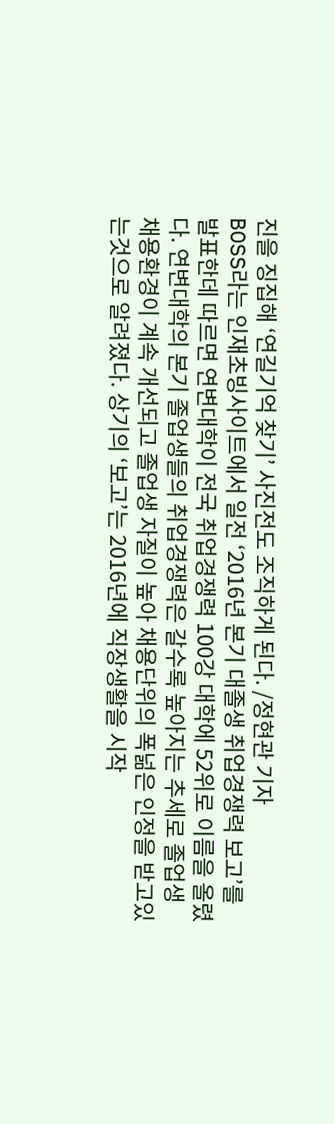진을 징집해 ‘연길기억 찾기’ 사진전도 조직하게 된다. /정현관 기자
BOSS라는 인재초빙사이트에서 일전 ‘2016년 본기 대졸생 취업경쟁력 보고’를 발표한데 따르면 연변대학이 전국 취업경쟁력 100강 대학에 52위로 이름을 올렸다. 연변대학의 본기 졸업생들의 취업경쟁력은 갈수록 높아지는 추세로 졸업생 채용환경이 계속 개선되고 졸업생 자질이 높아 채용단위의 폭넒은 인정을 받고있는것으로 알려졌다. 상기의 ‘보고’는 2016년에 직장생활을 시작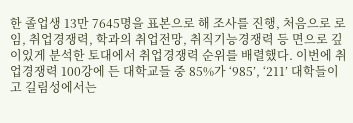한 졸업생 13만 7645명을 표본으로 해 조사를 진행, 처음으로 로임, 취업경쟁력, 학과의 취업전망, 취직기능경쟁력 등 면으로 깊이있게 분석한 토대에서 취업경쟁력 순위를 배렬했다. 이번에 취업경쟁력 100강에 든 대학교들 중 85%가 ‘985’, ‘211’ 대학들이고 길림성에서는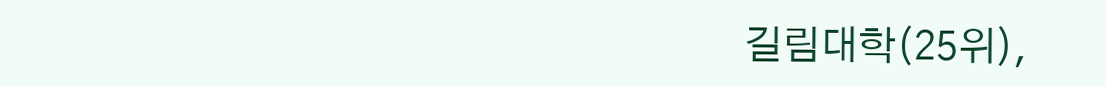길림대학(25위),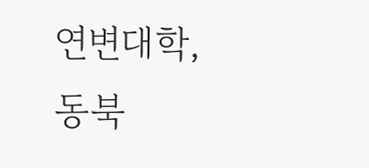연변대학, 동북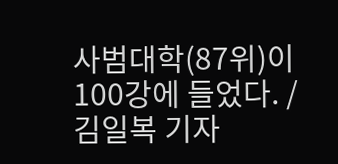사범대학(87위)이 100강에 들었다. /김일복 기자